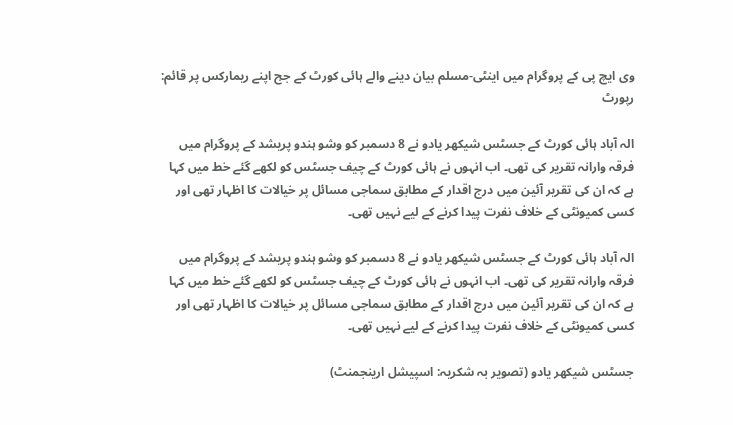وی ایچ پی کے پروگرام میں اینٹی-مسلم بیان دینے والے ہائی کورٹ کے جج اپنے ریمارکس پر قائم: رپورٹ

الہ آباد ہائی کورٹ کے جسٹس شیکھر یادو نے 8 دسمبر کو وشو ہندو پریشد کے پروگرام میں فرقہ وارانہ تقریر کی تھی۔ اب انہوں نے ہائی کورٹ کے چیف جسٹس کو لکھے گئے خط میں کہا ہے کہ ان کی تقریر آئین میں درج اقدار کے مطابق سماجی مسائل پر خیالات کا اظہار تھی اور کسی کمیونٹی کے خلاف نفرت پیدا کرنے کے لیے نہیں تھی۔

الہ آباد ہائی کورٹ کے جسٹس شیکھر یادو نے 8 دسمبر کو وشو ہندو پریشد کے پروگرام میں فرقہ وارانہ تقریر کی تھی۔ اب انہوں نے ہائی کورٹ کے چیف جسٹس کو لکھے گئے خط میں کہا ہے کہ ان کی تقریر آئین میں درج اقدار کے مطابق سماجی مسائل پر خیالات کا اظہار تھی اور کسی کمیونٹی کے خلاف نفرت پیدا کرنے کے لیے نہیں تھی۔

جسٹس شیکھر یادو (تصویر بہ شکریہ: اسپیشل ارینجمنٹ)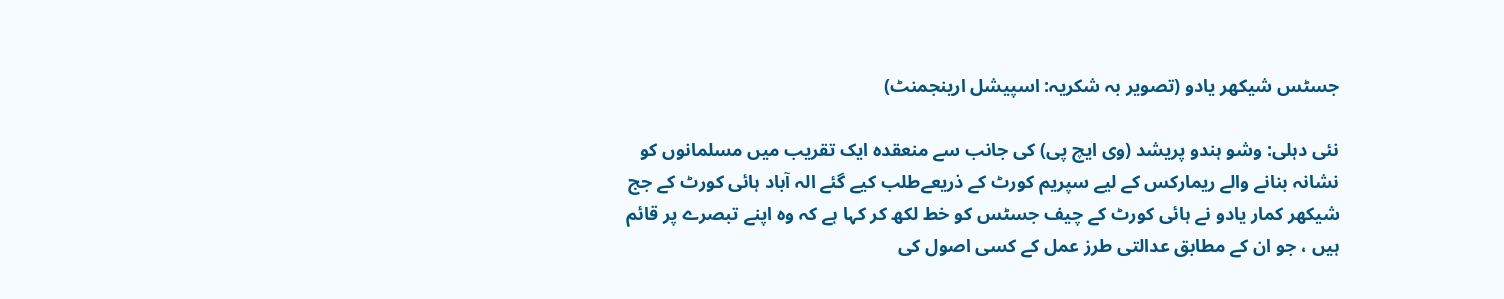جسٹس شیکھر یادو (تصویر بہ شکریہ: اسپیشل ارینجمنٹ)

نئی دہلی: وشو ہندو پریشد (وی ایچ پی) کی جانب سے منعقدہ ایک تقریب میں مسلمانوں کو نشانہ بنانے والے ریمارکس کے لیے سپریم کورٹ کے ذریعےطلب کیے گئے الہ آباد ہائی کورٹ کے جج شیکھر کمار یادو نے ہائی کورٹ کے چیف جسٹس کو خط لکھ کر کہا ہے کہ وہ اپنے تبصرے پر قائم ہیں ، جو ان کے مطابق عدالتی طرز عمل کے کسی اصول کی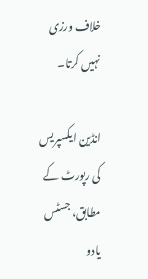خلاف ورزی نہیں کرتا۔

انڈین ایکسپریس کی رپورٹ کے مطابق، جسٹس یادو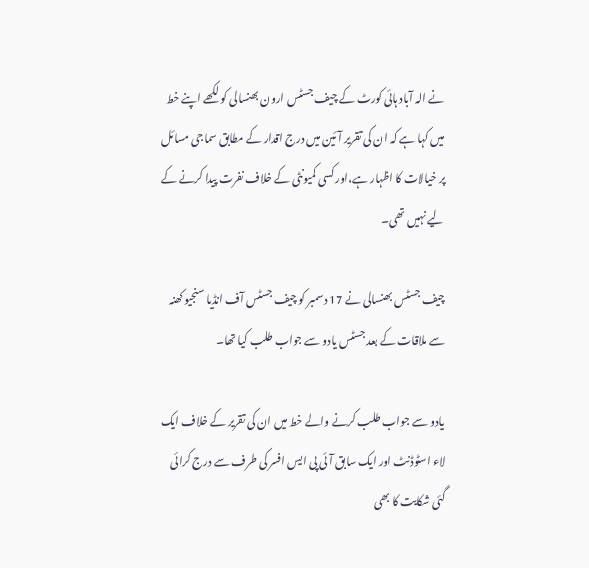نے الہ آباد ہائی کورٹ کے چیف جسٹس ارون بھنسالی کو لکھے اپنے خط میں کہا ہے کہ ان کی تقریر آئین میں درج اقدار کے مطابق سماجی مسائل پر خیالات کا اظہار ہے،اور کسی کمیونٹی کے خلاف نفرت پیدا کرنے کے لیے نہیں تھی۔

چیف جسٹس بھنسالی نے 17 دسمبر کو چیف جسٹس آف انڈیا سنجیو کھنہ سے ملاقات کے بعد جسٹس یادو سے جواب طلب کیا تھا۔

یادو سے جواب طلب کرنے والے خط میں ان کی تقریر کے خلاف ایک لاء اسٹوڈنٹ اور ایک سابق آئی پی ایس افسر کی طرف سے درج کرائی گئی شکایت کا بھی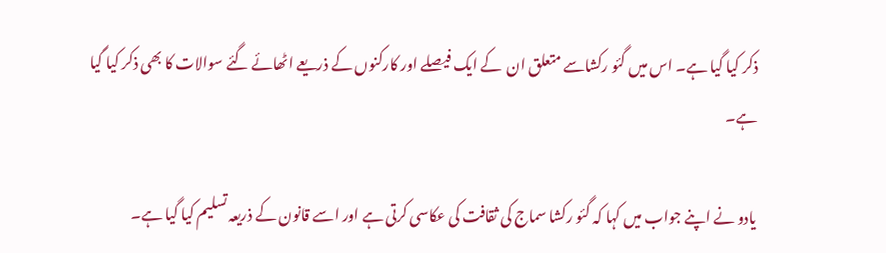ذکر کیا گیا ہے۔ اس میں گئو رکشاسے متعلق ان  کے ایک فیصلے اور کارکنوں کے ذریعے اٹھائے گئے سوالات کا بھی ذکر کیا گیا ہے۔

یادو نے اپنے جواب میں کہا کہ گئو رکشا سماج کی ثقافت کی عکاسی کرتی ہے اور اسے قانون کے ذریعہ تسلیم کیا گیا ہے۔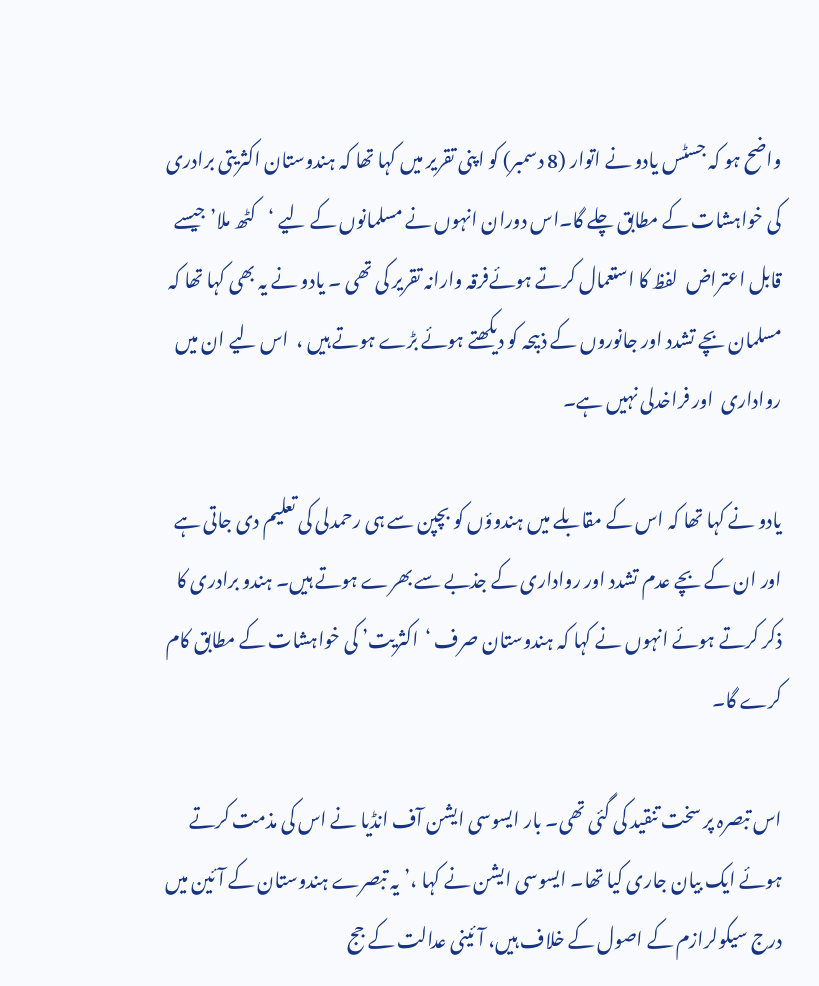واضح ہو کہ جسٹس یادو نے اتوار (8 دسمبر) کو اپنی تقریر میں کہا تھا کہ ہندوستان اکثریتی برادری کی خواہشات کے مطابق چلے گا۔اس دوران انہوں نے مسلمانوں کے لیے ‘کٹھ ملا’ جیسے قابل اعتراض  لفظ کا استعمال کرتے ہوئےفرقہ وارانہ تقریر کی تھی ۔ یادو نے یہ بھی کہا تھا کہ مسلمان بچے تشدد اور جانوروں کے ذبیحہ کو دیکھتے ہوئے بڑے ہوتے ہیں ،  اس لیے ان میں رواداری  اور فراخدلی نہیں ہے۔

یادو نے کہا تھا کہ اس کے مقابلے میں ہندوؤں کو بچپن سے ہی رحمدلی کی تعلیم دی جاتی ہے اور ان کے بچے عدم تشدد اور رواداری کے جذبے سے بھرے ہوتے ہیں۔ ہندو برادری کا ذکر کرتے ہوئے انہوں نے کہا کہ ہندوستان صرف ‘اکثریت’ کی خواہشات کے مطابق کام کرے گا۔

اس تبصرہ پر سخت تنقید کی گئی تھی۔ بار ایسوسی ایشن آف انڈیا نے اس کی مذمت کرتے ہوئے ایک بیان جاری کیا تھا۔ ایسوسی ایشن نے کہا ،’یہ تبصرے ہندوستان کے آئین میں درج سیکولرازم کے اصول کے خلاف ہیں، آئینی عدالت کے جج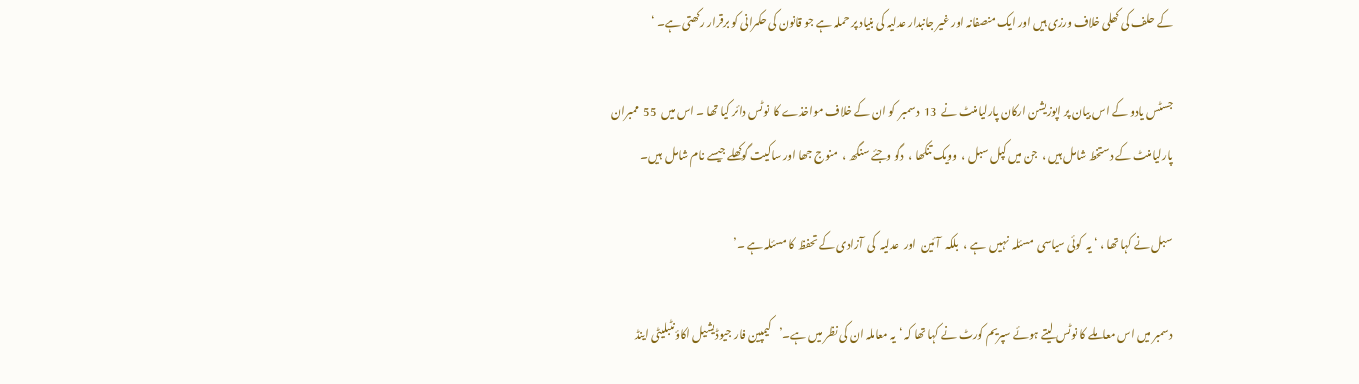کے حلف کی کھلی خلاف ورزی ہیں اور ایک منصفانہ اور غیر جانبدار عدلیہ کی بنیاد پر حملہ ہے جو قانون کی حکمرانی کو برقرار رکھتی ہے۔ ‘

جسٹس یادو کے اس بیان پر اپوزیشن ارکان پارلیامنٹ نے  13  دسمبر  کو ان کے خلاف مواخذے کا  نوٹس دائر کیا تھا ۔ اس میں  55  ممبران پارلیامنٹ کے دستخط شامل ہیں ،  جن میں کپل سبل ،  وویک تنکھا ،  دگو وجئے سنگھ ،  منوج جھا اور ساکیت گوکھلے جیسے نام شامل  ہیں۔

سبل نے کہا تھا ، ‘ یہ  کوئی سیاسی  مسئلہ  نہیں  ہے ،  بلکہ  آئین  اور  عدلیہ  کی  آزادی کے تحفظ  کا مسئلہ ہے ۔’

دسمبر میں اس معاملے کا نوٹس لیتے ہوئے سپریم کورٹ نے کہا تھا کہ ‘یہ معاملہ ان کی نظر میں ہے۔’کیمپین فار جیوڈیشیل اکاؤنٹبلیٹی اینڈ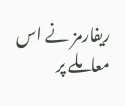ریفارمز نے اس معاملے پر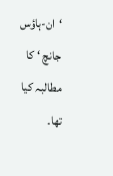‘ان-ہاؤس جانچ ‘ کا مطالبہ کیا تھا۔